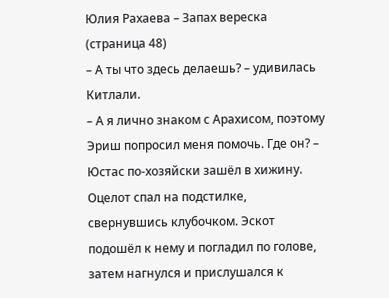Юлия Рахаева – Запах вереска (страница 48)
– А ты что здесь делаешь? – удивилась Китлали.
– А я лично знаком с Арахисом, поэтому Эриш попросил меня помочь. Где он? – Юстас по-хозяйски зашёл в хижину. Оцелот спал на подстилке, свернувшись клубочком. Эскот подошёл к нему и погладил по голове, затем нагнулся и прислушался к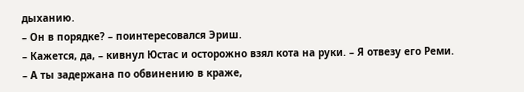дыханию.
– Он в порядке? – поинтересовался Эриш.
– Кажется, да, – кивнул Юстас и осторожно взял кота на руки. – Я отвезу его Реми.
– А ты задержана по обвинению в краже,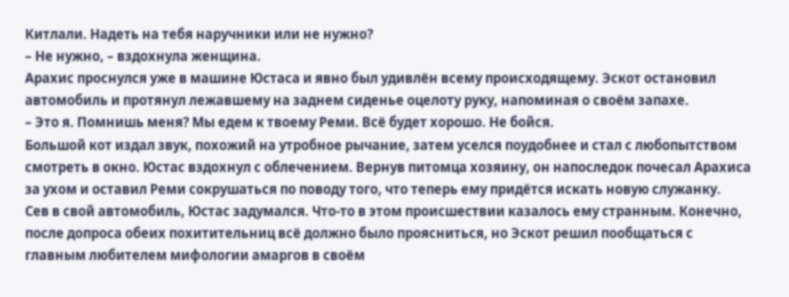Китлали. Надеть на тебя наручники или не нужно?
– Не нужно, – вздохнула женщина.
Арахис проснулся уже в машине Юстаса и явно был удивлён всему происходящему. Эскот остановил автомобиль и протянул лежавшему на заднем сиденье оцелоту руку, напоминая о своём запахе.
– Это я. Помнишь меня? Мы едем к твоему Реми. Всё будет хорошо. Не бойся.
Большой кот издал звук, похожий на утробное рычание, затем уселся поудобнее и стал с любопытством смотреть в окно. Юстас вздохнул с облечением. Вернув питомца хозяину, он напоследок почесал Арахиса за ухом и оставил Реми сокрушаться по поводу того, что теперь ему придётся искать новую служанку.
Сев в свой автомобиль, Юстас задумался. Что-то в этом происшествии казалось ему странным. Конечно, после допроса обеих похитительниц всё должно было проясниться, но Эскот решил пообщаться с главным любителем мифологии амаргов в своём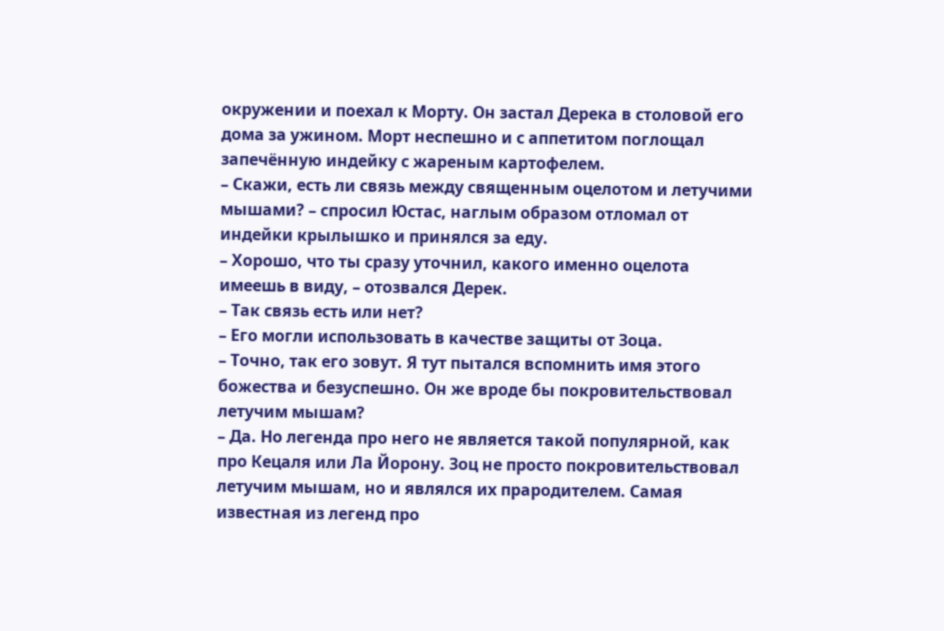окружении и поехал к Морту. Он застал Дерека в столовой его дома за ужином. Морт неспешно и с аппетитом поглощал запечённую индейку с жареным картофелем.
– Скажи, есть ли связь между священным оцелотом и летучими мышами? – спросил Юстас, наглым образом отломал от индейки крылышко и принялся за еду.
– Хорошо, что ты сразу уточнил, какого именно оцелота имеешь в виду, – отозвался Дерек.
– Так связь есть или нет?
– Его могли использовать в качестве защиты от Зоца.
– Точно, так его зовут. Я тут пытался вспомнить имя этого божества и безуспешно. Он же вроде бы покровительствовал летучим мышам?
– Да. Но легенда про него не является такой популярной, как про Кецаля или Ла Йорону. Зоц не просто покровительствовал летучим мышам, но и являлся их прародителем. Самая известная из легенд про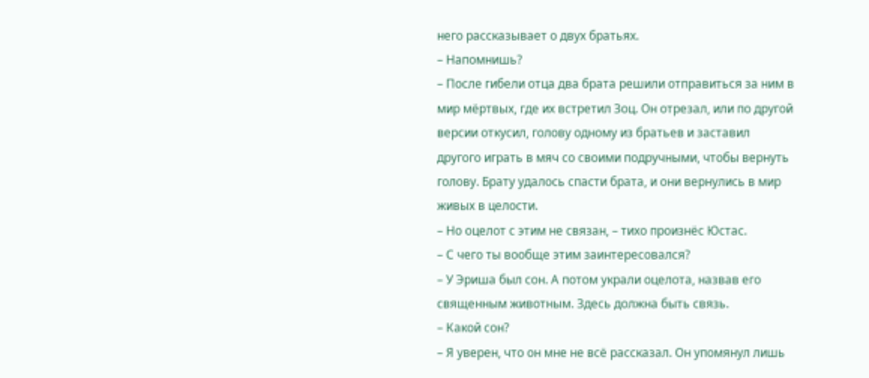него рассказывает о двух братьях.
– Напомнишь?
– После гибели отца два брата решили отправиться за ним в мир мёртвых, где их встретил Зоц. Он отрезал, или по другой версии откусил, голову одному из братьев и заставил другого играть в мяч со своими подручными, чтобы вернуть голову. Брату удалось спасти брата, и они вернулись в мир живых в целости.
– Но оцелот с этим не связан, – тихо произнёс Юстас.
– С чего ты вообще этим заинтересовался?
– У Эриша был сон. А потом украли оцелота, назвав его священным животным. Здесь должна быть связь.
– Какой сон?
– Я уверен, что он мне не всё рассказал. Он упомянул лишь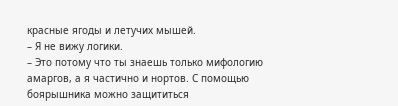красные ягоды и летучих мышей.
– Я не вижу логики.
– Это потому что ты знаешь только мифологию амаргов, а я частично и нортов. С помощью боярышника можно защититься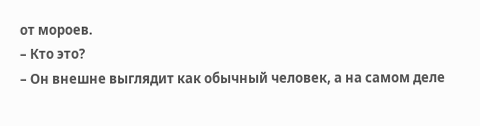от мороев.
– Кто это?
– Он внешне выглядит как обычный человек, а на самом деле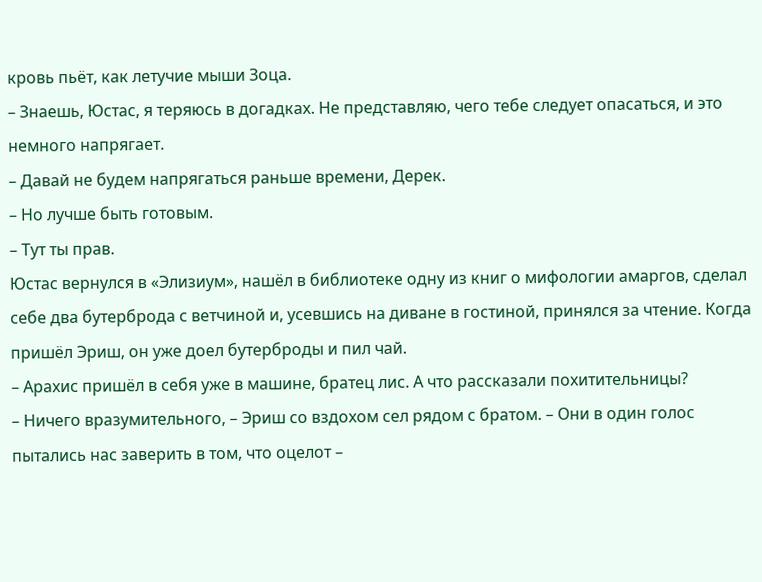кровь пьёт, как летучие мыши Зоца.
– Знаешь, Юстас, я теряюсь в догадках. Не представляю, чего тебе следует опасаться, и это немного напрягает.
– Давай не будем напрягаться раньше времени, Дерек.
– Но лучше быть готовым.
– Тут ты прав.
Юстас вернулся в «Элизиум», нашёл в библиотеке одну из книг о мифологии амаргов, сделал себе два бутерброда с ветчиной и, усевшись на диване в гостиной, принялся за чтение. Когда пришёл Эриш, он уже доел бутерброды и пил чай.
– Арахис пришёл в себя уже в машине, братец лис. А что рассказали похитительницы?
– Ничего вразумительного, – Эриш со вздохом сел рядом с братом. – Они в один голос пытались нас заверить в том, что оцелот –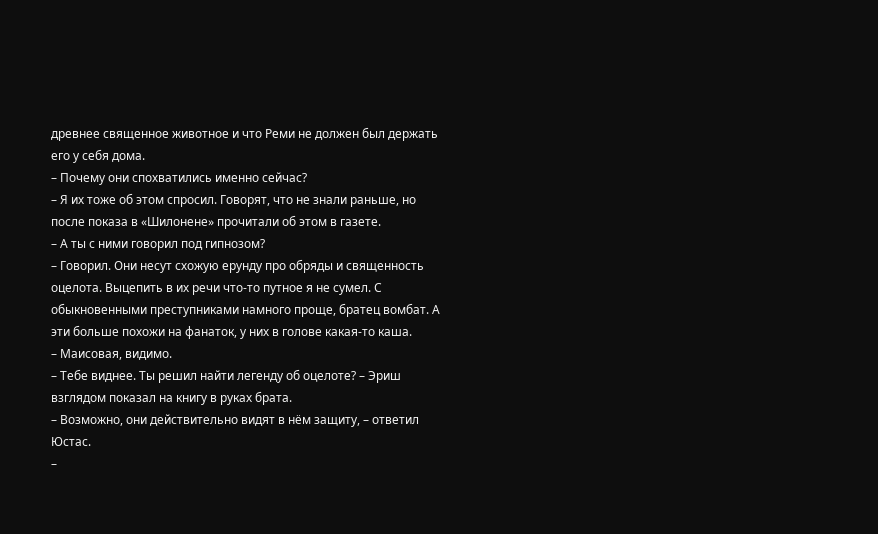древнее священное животное и что Реми не должен был держать его у себя дома.
– Почему они спохватились именно сейчас?
– Я их тоже об этом спросил. Говорят, что не знали раньше, но после показа в «Шилонене» прочитали об этом в газете.
– А ты с ними говорил под гипнозом?
– Говорил. Они несут схожую ерунду про обряды и священность оцелота. Выцепить в их речи что-то путное я не сумел. С обыкновенными преступниками намного проще, братец вомбат. А эти больше похожи на фанаток, у них в голове какая-то каша.
– Маисовая, видимо.
– Тебе виднее. Ты решил найти легенду об оцелоте? – Эриш взглядом показал на книгу в руках брата.
– Возможно, они действительно видят в нём защиту, – ответил Юстас.
–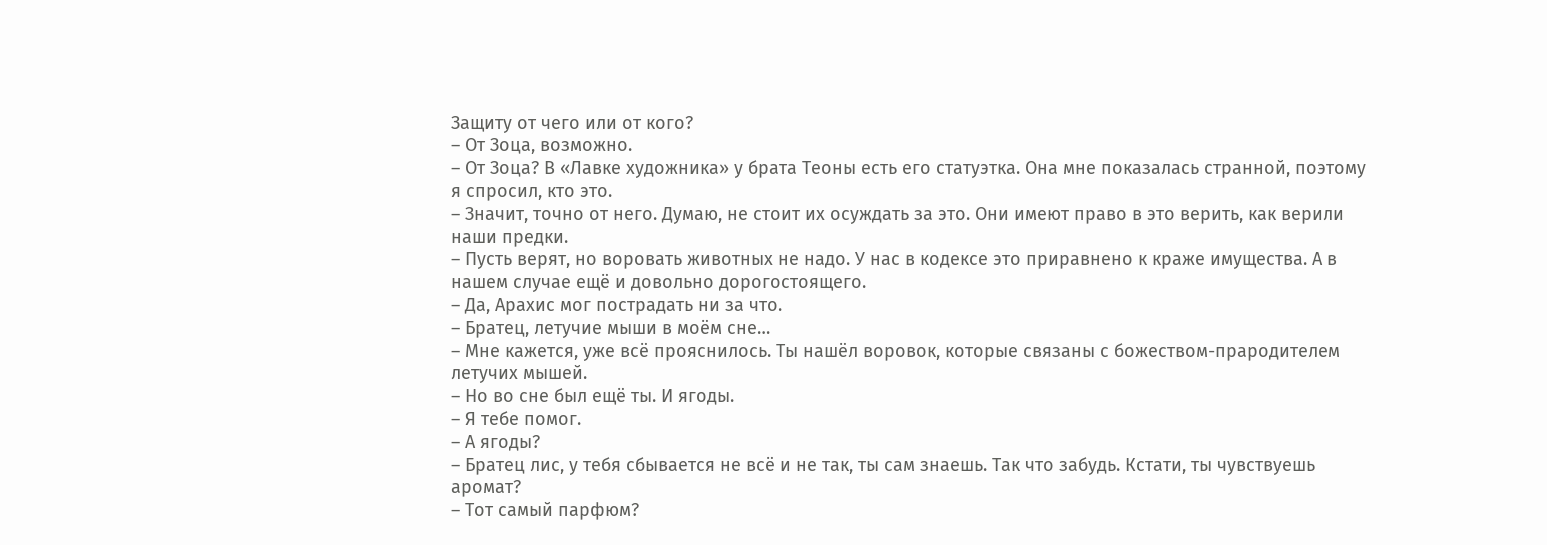Защиту от чего или от кого?
– От Зоца, возможно.
– От Зоца? В «Лавке художника» у брата Теоны есть его статуэтка. Она мне показалась странной, поэтому я спросил, кто это.
– Значит, точно от него. Думаю, не стоит их осуждать за это. Они имеют право в это верить, как верили наши предки.
– Пусть верят, но воровать животных не надо. У нас в кодексе это приравнено к краже имущества. А в нашем случае ещё и довольно дорогостоящего.
– Да, Арахис мог пострадать ни за что.
– Братец, летучие мыши в моём сне…
– Мне кажется, уже всё прояснилось. Ты нашёл воровок, которые связаны с божеством-прародителем летучих мышей.
– Но во сне был ещё ты. И ягоды.
– Я тебе помог.
– А ягоды?
– Братец лис, у тебя сбывается не всё и не так, ты сам знаешь. Так что забудь. Кстати, ты чувствуешь аромат?
– Тот самый парфюм?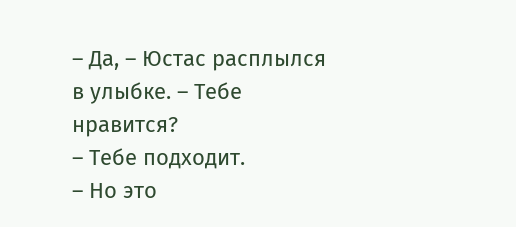– Да, – Юстас расплылся в улыбке. – Тебе нравится?
– Тебе подходит.
– Но это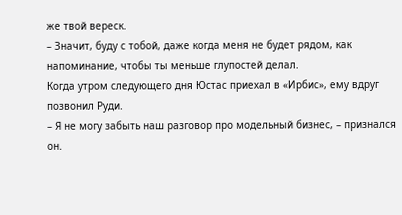же твой вереск.
– Значит, буду с тобой, даже когда меня не будет рядом, как напоминание, чтобы ты меньше глупостей делал.
Когда утром следующего дня Юстас приехал в «Ирбис», ему вдруг позвонил Руди.
– Я не могу забыть наш разговор про модельный бизнес, – признался он.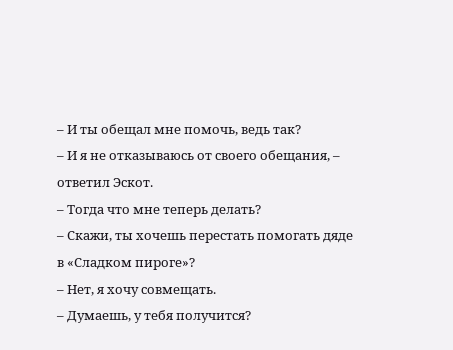– И ты обещал мне помочь, ведь так?
– И я не отказываюсь от своего обещания, – ответил Эскот.
– Тогда что мне теперь делать?
– Скажи, ты хочешь перестать помогать дяде в «Сладком пироге»?
– Нет, я хочу совмещать.
– Думаешь, у тебя получится?